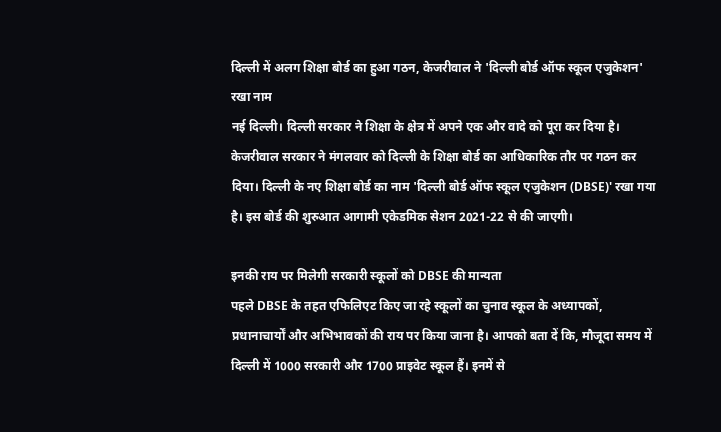दिल्ली में अलग शिक्षा बोर्ड का हुआ गठन, केजरीवाल ने 'दिल्ली बोर्ड ऑफ स्कूल एजुकेशन' रखा नाम
नई दिल्ली। दिल्ली सरकार ने शिक्षा के क्षेत्र में अपने एक और वादे को पूरा कर दिया है। केजरीवाल सरकार ने मंगलवार को दिल्ली के शिक्षा बोर्ड का आधिकारिक तौर पर गठन कर दिया। दिल्ली के नए शिक्षा बोर्ड का नाम 'दिल्ली बोर्ड ऑफ स्कूल एजुकेशन (DBSE)' रखा गया है। इस बोर्ड की शुरुआत आगामी एकेडमिक सेशन 2021-22 से की जाएगी।

इनकी राय पर मिलेगी सरकारी स्कूलों को DBSE की मान्यता
पहले DBSE के तहत एफिलिएट किए जा रहे स्कूलों का चुनाव स्कूल के अध्यापकों, प्रधानाचार्यों और अभिभावकों की राय पर किया जाना है। आपको बता दें कि, मौजूदा समय में दिल्ली में 1000 सरकारी और 1700 प्राइवेट स्कूल हैं। इनमें से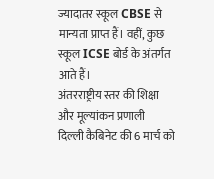ज्यादातर स्कूल CBSE से मान्यता प्राप्त हैं। वहीं, कुछ स्कूल ICSE बोर्ड के अंतर्गत आते हैं।
अंतरराष्ट्रीय स्तर की शिक्षा और मूल्यांकन प्रणाली
दिल्ली कैबिनेट की 6 मार्च को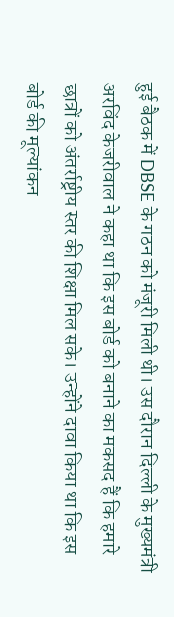हुई बैठक में DBSE के गठन को मंजूरी मिली थी। उस दौरान दिल्ली के मुख्यमंत्री अरविंद केजरीवाल ने कहा था कि इस बोर्ड को बनाने का मकसद हैं कि हमारे छात्रों को अंतर्राष्ट्रीय स्तर की शिक्षा मिल सके। उन्होंने दावा किया था कि इस बोर्ड की मूल्यांकन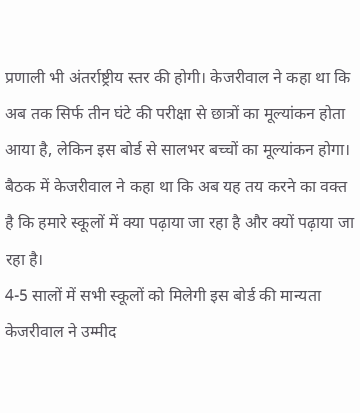प्रणाली भी अंतर्राष्ट्रीय स्तर की होगी। केजरीवाल ने कहा था कि अब तक सिर्फ तीन घंटे की परीक्षा से छात्रों का मूल्यांकन होता आया है, लेकिन इस बोर्ड से सालभर बच्चों का मूल्यांकन होगा। बैठक में केजरीवाल ने कहा था कि अब यह तय करने का वक्त है कि हमारे स्कूलों में क्या पढ़ाया जा रहा है और क्यों पढ़ाया जा रहा है।
4-5 सालों में सभी स्कूलों को मिलेगी इस बोर्ड की मान्यता
केजरीवाल ने उम्मीद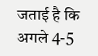जताई है कि अगले 4-5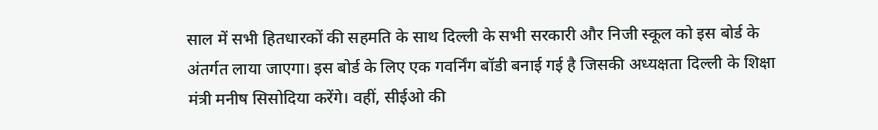साल में सभी हितधारकों की सहमति के साथ दिल्ली के सभी सरकारी और निजी स्कूल को इस बोर्ड के अंतर्गत लाया जाएगा। इस बोर्ड के लिए एक गवर्निंग बॉडी बनाई गई है जिसकी अध्यक्षता दिल्ली के शिक्षा मंत्री मनीष सिसोदिया करेंगे। वहीं, सीईओ की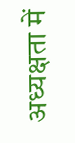अध्यक्षता में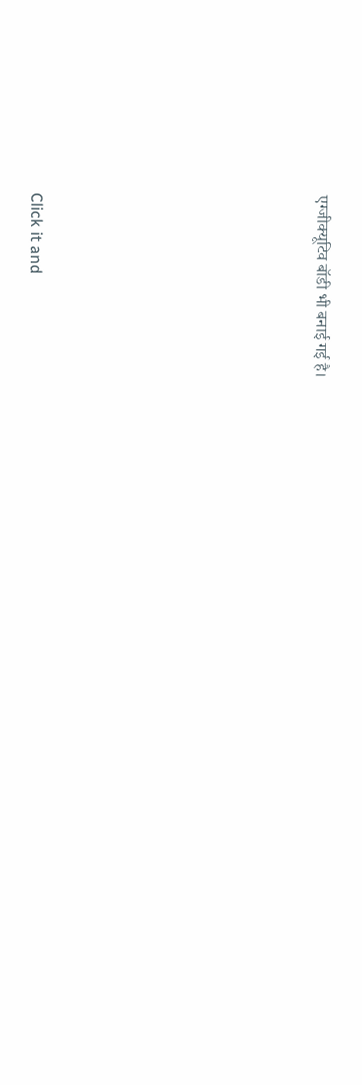एग्जीक्यूटिव बॉडी भी बनाई गई है।












Click it and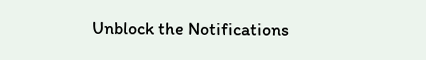Unblock the Notifications